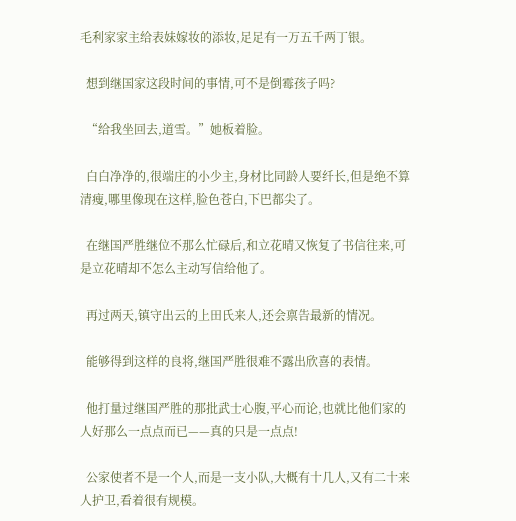毛利家家主给表妹嫁妆的添妆,足足有一万五千两丁银。

  想到继国家这段时间的事情,可不是倒霉孩子吗?

  “给我坐回去,道雪。”她板着脸。

  白白净净的,很端庄的小少主,身材比同龄人要纤长,但是绝不算清瘦,哪里像现在这样,脸色苍白,下巴都尖了。

  在继国严胜继位不那么忙碌后,和立花晴又恢复了书信往来,可是立花晴却不怎么主动写信给他了。

  再过两天,镇守出云的上田氏来人,还会禀告最新的情况。

  能够得到这样的良将,继国严胜很难不露出欣喜的表情。

  他打量过继国严胜的那批武士心腹,平心而论,也就比他们家的人好那么一点点而已——真的只是一点点!

  公家使者不是一个人,而是一支小队,大概有十几人,又有二十来人护卫,看着很有规模。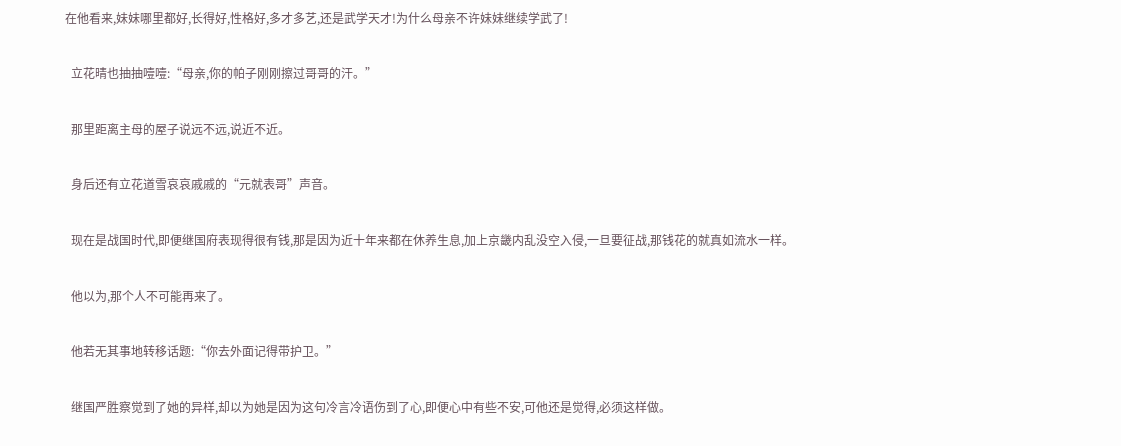在他看来,妹妹哪里都好,长得好,性格好,多才多艺,还是武学天才!为什么母亲不许妹妹继续学武了!

  立花晴也抽抽噎噎:“母亲,你的帕子刚刚擦过哥哥的汗。”

  那里距离主母的屋子说远不远,说近不近。

  身后还有立花道雪哀哀戚戚的“元就表哥”声音。

  现在是战国时代,即便继国府表现得很有钱,那是因为近十年来都在休养生息,加上京畿内乱没空入侵,一旦要征战,那钱花的就真如流水一样。

  他以为,那个人不可能再来了。

  他若无其事地转移话题:“你去外面记得带护卫。”

  继国严胜察觉到了她的异样,却以为她是因为这句冷言冷语伤到了心,即便心中有些不安,可他还是觉得,必须这样做。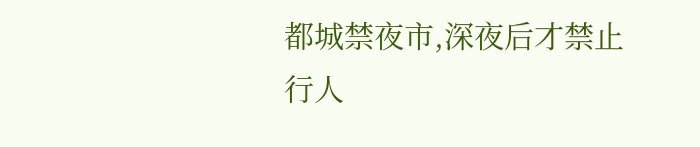都城禁夜市,深夜后才禁止行人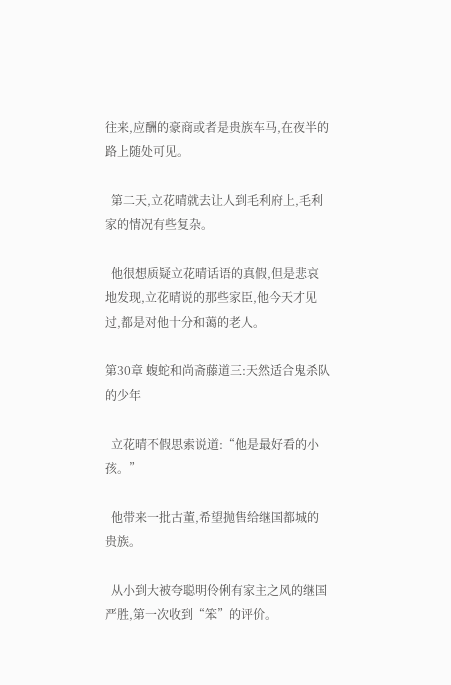往来,应酬的豪商或者是贵族车马,在夜半的路上随处可见。

  第二天,立花晴就去让人到毛利府上,毛利家的情况有些复杂。

  他很想质疑立花晴话语的真假,但是悲哀地发现,立花晴说的那些家臣,他今天才见过,都是对他十分和蔼的老人。

第30章 蝮蛇和尚斋藤道三:天然适合鬼杀队的少年

  立花晴不假思索说道:“他是最好看的小孩。”

  他带来一批古董,希望抛售给继国都城的贵族。

  从小到大被夸聪明伶俐有家主之风的继国严胜,第一次收到“笨”的评价。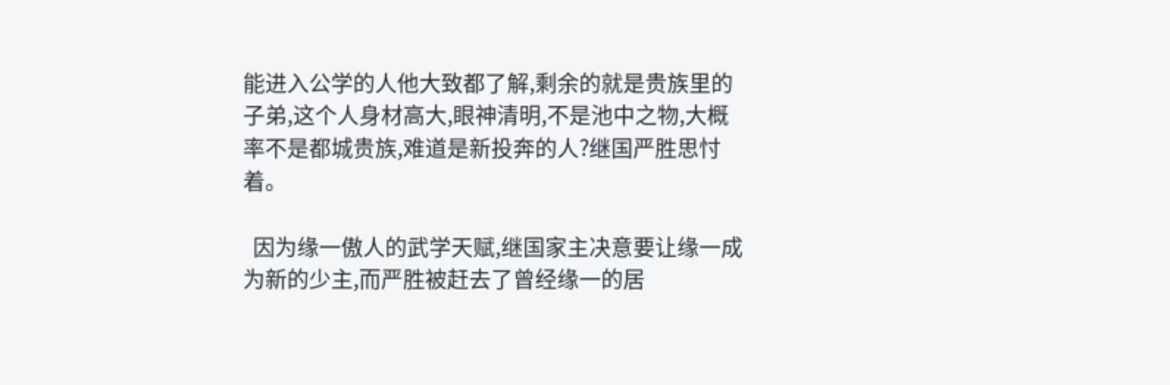能进入公学的人他大致都了解,剩余的就是贵族里的子弟,这个人身材高大,眼神清明,不是池中之物,大概率不是都城贵族,难道是新投奔的人?继国严胜思忖着。

  因为缘一傲人的武学天赋,继国家主决意要让缘一成为新的少主,而严胜被赶去了曾经缘一的居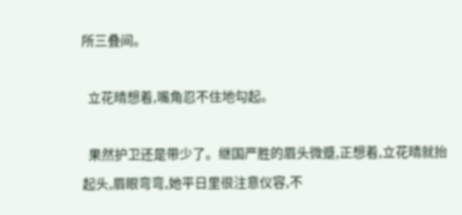所三叠间。

  立花晴想着,嘴角忍不住地勾起。

  果然护卫还是带少了。继国严胜的眉头微蹙,正想着,立花晴就抬起头,眉眼弯弯,她平日里很注意仪容,不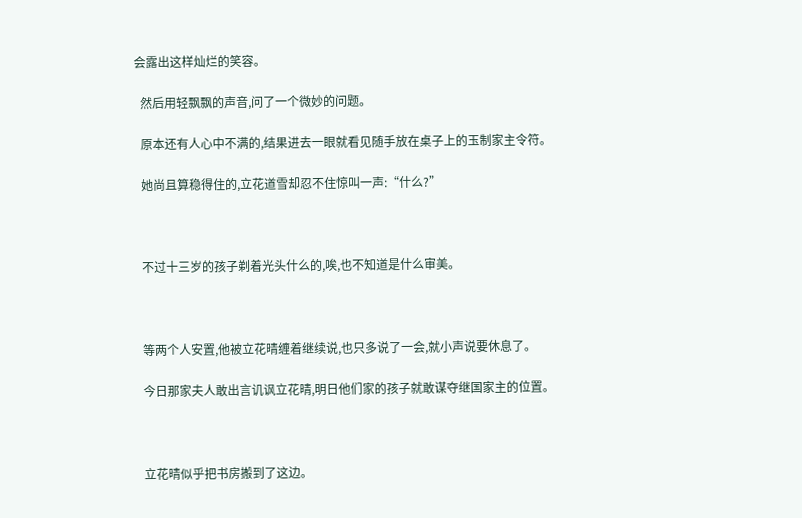会露出这样灿烂的笑容。

  然后用轻飘飘的声音,问了一个微妙的问题。

  原本还有人心中不满的,结果进去一眼就看见随手放在桌子上的玉制家主令符。

  她尚且算稳得住的,立花道雪却忍不住惊叫一声:“什么?”



  不过十三岁的孩子剃着光头什么的,唉,也不知道是什么审美。



  等两个人安置,他被立花晴缠着继续说,也只多说了一会,就小声说要休息了。

  今日那家夫人敢出言讥讽立花晴,明日他们家的孩子就敢谋夺继国家主的位置。



  立花晴似乎把书房搬到了这边。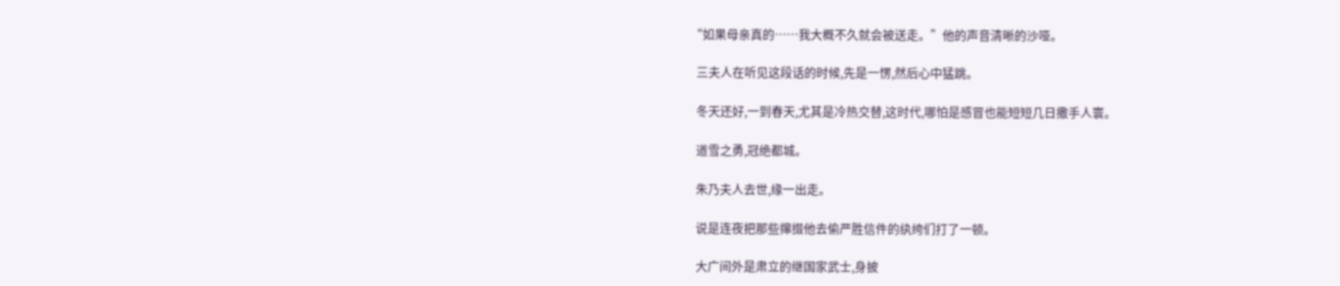“如果母亲真的……我大概不久就会被送走。”他的声音清晰的沙哑。

  三夫人在听见这段话的时候,先是一愣,然后心中猛跳。

  冬天还好,一到春天,尤其是冷热交替,这时代,哪怕是感冒也能短短几日撒手人寰。

  道雪之勇,冠绝都城。

  朱乃夫人去世,缘一出走。

  说是连夜把那些撺掇他去偷严胜信件的纨绔们打了一顿。

  大广间外是肃立的继国家武士,身披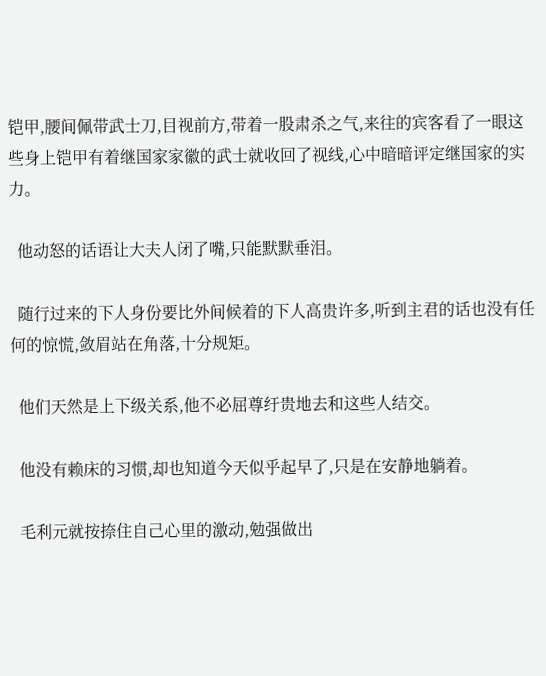铠甲,腰间佩带武士刀,目视前方,带着一股肃杀之气,来往的宾客看了一眼这些身上铠甲有着继国家家徽的武士就收回了视线,心中暗暗评定继国家的实力。

  他动怒的话语让大夫人闭了嘴,只能默默垂泪。

  随行过来的下人身份要比外间候着的下人高贵许多,听到主君的话也没有任何的惊慌,敛眉站在角落,十分规矩。

  他们天然是上下级关系,他不必屈尊纡贵地去和这些人结交。

  他没有赖床的习惯,却也知道今天似乎起早了,只是在安静地躺着。

  毛利元就按捺住自己心里的激动,勉强做出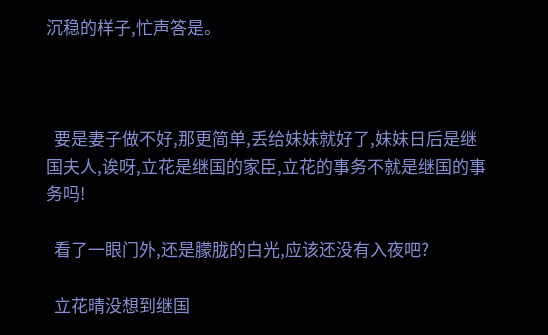沉稳的样子,忙声答是。



  要是妻子做不好,那更简单,丢给妹妹就好了,妹妹日后是继国夫人,诶呀,立花是继国的家臣,立花的事务不就是继国的事务吗!

  看了一眼门外,还是朦胧的白光,应该还没有入夜吧?

  立花晴没想到继国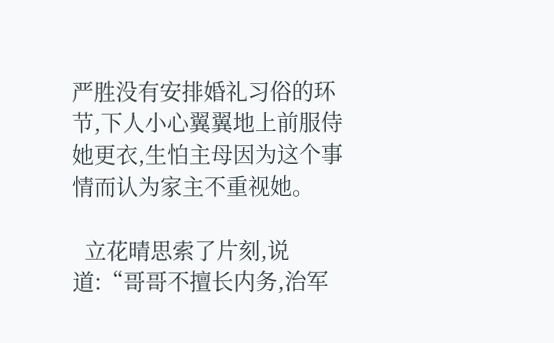严胜没有安排婚礼习俗的环节,下人小心翼翼地上前服侍她更衣,生怕主母因为这个事情而认为家主不重视她。

  立花晴思索了片刻,说道:“哥哥不擅长内务,治军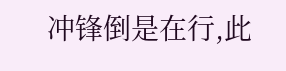冲锋倒是在行,此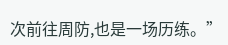次前往周防,也是一场历练。”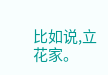比如说,立花家。